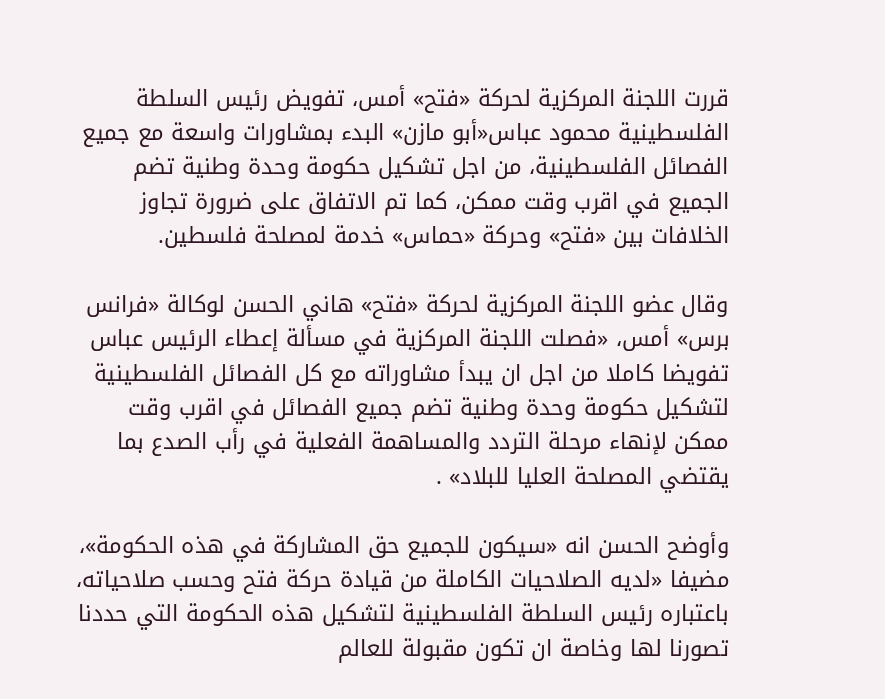قررت اللجنة المركزية لحركة «فتح» أمس، تفويض رئيس السلطة الفلسطينية محمود عباس«أبو مازن» البدء بمشاورات واسعة مع جميع الفصائل الفلسطينية، من اجل تشكيل حكومة وحدة وطنية تضم الجميع في اقرب وقت ممكن، كما تم الاتفاق على ضرورة تجاوز الخلافات بين «فتح» وحركة «حماس» خدمة لمصلحة فلسطين.

وقال عضو اللجنة المركزية لحركة «فتح» هاني الحسن لوكالة «فرانس برس» أمس، «فصلت اللجنة المركزية في مسألة إعطاء الرئيس عباس تفويضا كاملا من اجل ان يبدأ مشاوراته مع كل الفصائل الفلسطينية لتشكيل حكومة وحدة وطنية تضم جميع الفصائل في اقرب وقت ممكن لإنهاء مرحلة التردد والمساهمة الفعلية في رأب الصدع بما يقتضي المصلحة العليا للبلاد» .

وأوضح الحسن انه «سيكون للجميع حق المشاركة في هذه الحكومة»، مضيفا «لديه الصلاحيات الكاملة من قيادة حركة فتح وحسب صلاحياته، باعتباره رئيس السلطة الفلسطينية لتشكيل هذه الحكومة التي حددنا تصورنا لها وخاصة ان تكون مقبولة للعالم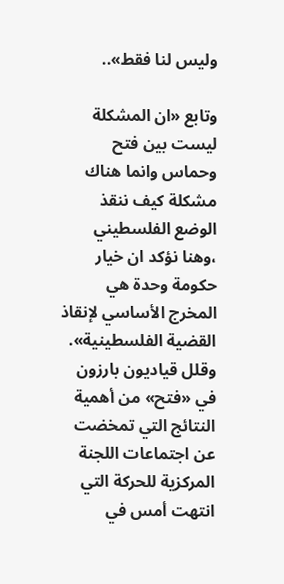وليس لنا فقط»..

وتابع «ان المشكلة ليست بين فتح وحماس وانما هناك مشكلة كيف ننقذ الوضع الفلسطيني ،وهنا نؤكد ان خيار حكومة وحدة هي المخرج الأساسي لإنقاذ القضية الفلسطينية». وقلل قياديون بارزون في «فتح» من أهمية النتائج التي تمخضت عن اجتماعات اللجنة المركزية للحركة التي انتهت أمس في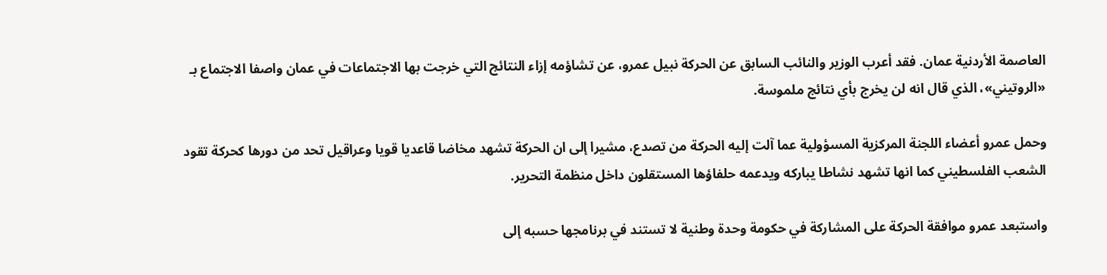العاصمة الأردنية عمان. فقد أعرب الوزير والنائب السابق عن الحركة نبيل عمرو، عن تشاؤمه إزاء النتائج التي خرجت بها الاجتماعات في عمان واصفا الاجتماع بـ «الروتيني»، الذي قال انه لن يخرج بأي نتائج ملموسة.

وحمل عمرو أعضاء اللجنة المركزية المسؤولية عما آلت إليه الحركة من تصدع، مشيرا إلى ان الحركة تشهد مخاضا قاعديا قويا وعراقيل تحد من دورها كحركة تقود الشعب الفلسطيني كما انها تشهد نشاطا يباركه ويدعمه حلفاؤها المستقلون داخل منظمة التحرير.

واستبعد عمرو موافقة الحركة على المشاركة في حكومة وحدة وطنية لا تستند في برنامجها حسبه إلى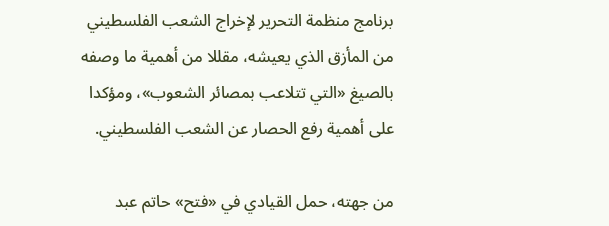برنامج منظمة التحرير لإخراج الشعب الفلسطيني من المأزق الذي يعيشه، مقللا من أهمية ما وصفه بالصيغ «التي تتلاعب بمصائر الشعوب»، ومؤكدا على أهمية رفع الحصار عن الشعب الفلسطيني.

من جهته، حمل القيادي في «فتح» حاتم عبد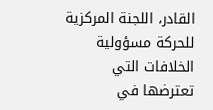القادر، اللجنة المركزية للحركة مسؤولية الخلافات التي تعترضها في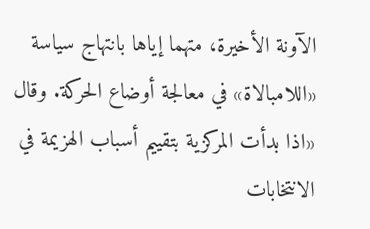الآونة الأخيرة، متهما إياها بانتهاج سياسة «اللامبالاة» في معالجة أوضاع الحركة. وقال «اذا بدأت المركزية بتقييم أسباب الهزيمة في الانتخابات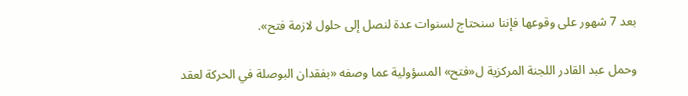بعد 7 شهور على وقوعها فإننا سنحتاج لسنوات عدة لنصل إلى حلول لازمة فتح».

وحمل عبد القادر اللجنة المركزية ل«فتح» المسؤولية عما وصفه «بفقدان البوصلة في الحركة لعقد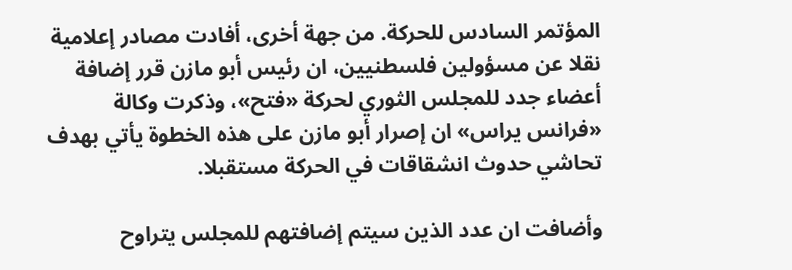المؤتمر السادس للحركة. من جهة أخرى، أفادت مصادر إعلامية نقلا عن مسؤولين فلسطنيين، ان رئيس أبو مازن قرر إضافة أعضاء جدد للمجلس الثوري لحركة «فتح»، وذكرت وكالة «فرانس يراس» ان إصرار أبو مازن على هذه الخطوة يأتي بهدف تحاشي حدوث انشقاقات في الحركة مستقبلا.

وأضافت ان عدد الذين سيتم إضافتهم للمجلس يتراوح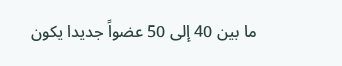ما بين 40 إلى 50 عضواً جديدا يكون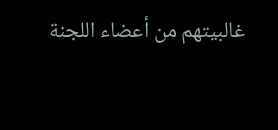غالبيتهم من أعضاء اللجنة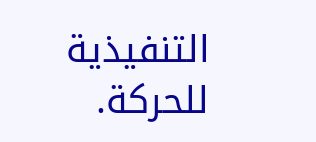التنفيذية للحركة.